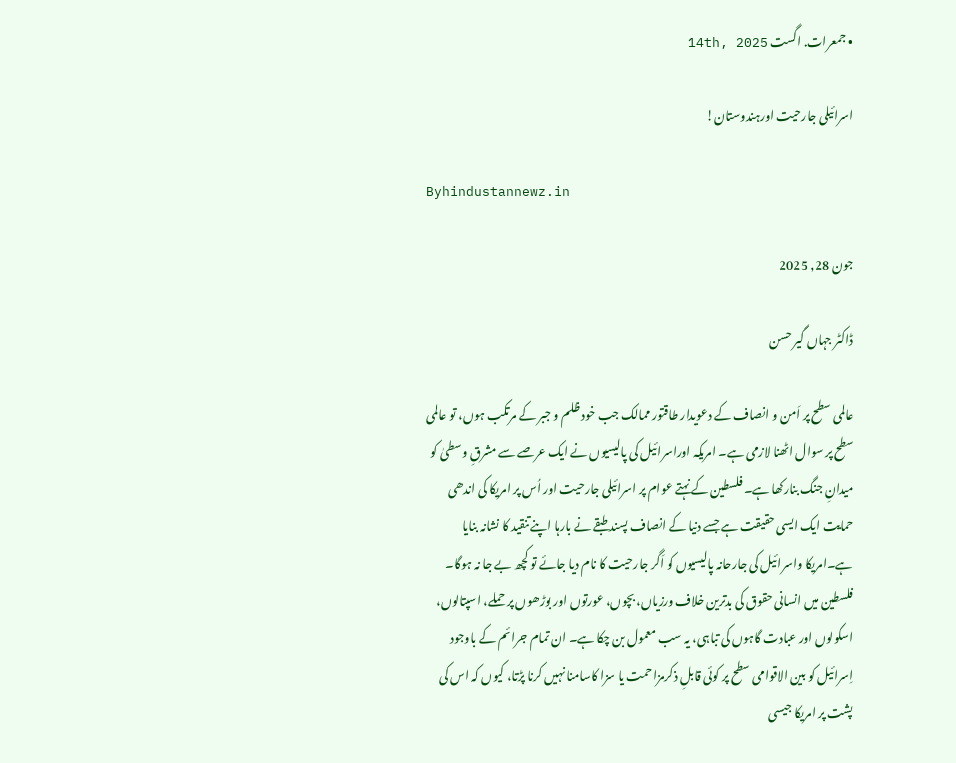• جمعرات. اگست 14th, 2025

اسرائیلی جارحیت اورہندوستان!

Byhindustannewz.in

جون 28, 2025

ڈاکٹر جہاں گیر حسن

عالمی سطح پر اَمن و انصاف کے دعویدار طاقتور ممالک جب خود ظلم و جبر کے مرتکب ہوں، تو عالمی سطح پر سوال اٹھنا لازمی ہے۔ امریکہ اوراسرائیل کی پالیسیوں نے ایک عرصے سے مشرقِ وسطیٰ کو میدانِ جنگ بنارکھا ہے۔ فلسطین کے نہتے عوام پر اسرائیلی جارحیت اور اُس پر امریکا کی اندھی حمایت ایک ایسی حقیقت ہے جسے دنیا کے انصاف پسند طبقے نے بارہا اپنےتنقید کا نشانہ بنایا ہے۔امریکا واسرائیل کی جارحانہ پالیسیوں کو اَگر جارحیت کا نام دیا جائے تو کچھ بے جا نہ ہوگا۔ فلسطین میں انسانی حقوق کی بدترین خلاف ورزیاں، بچوں، عورتوں اور بوڑھوں پر حملے، اسپتالوں، اسکولوں اور عبادت گاہوں کی تباہی، یہ سب معمول بن چکا ہے۔ ان تمام جرائم کے باوجود اِسرائیل کو بین الاقوامی سطح پر کوئی قابلِ ذکرمزاحمت یا سزا کاسامنا نہیں کرنا پڑتا، کیوں کہ اس کی پشت پر امریکا جیسی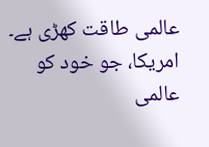عالمی طاقت کھڑی ہے۔ امریکا، جو خود کو عالمی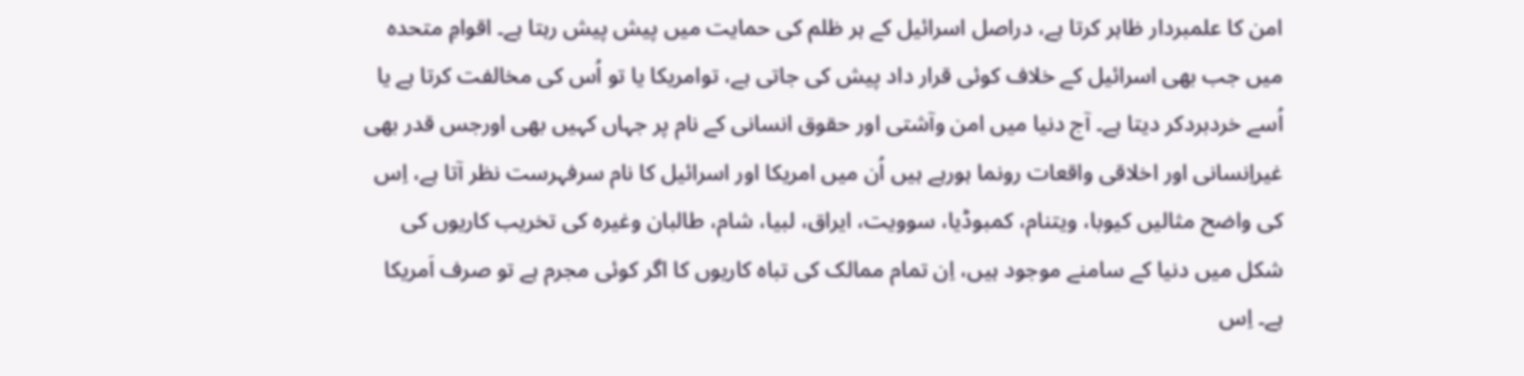امن کا علمبردار ظاہر کرتا ہے، دراصل اسرائیل کے ہر ظلم کی حمایت میں پیش پیش رہتا ہے۔ اقوامِ متحدہ میں جب بھی اسرائیل کے خلاف کوئی قرار داد پیش کی جاتی ہے، توامریکا یا تو اُس کی مخالفت کرتا ہے یا اُسے خردبردکر دیتا ہے۔ آج دنیا میں امن وآشتی اور حقوق انسانی کے نام پر جہاں کہیں بھی اورجس قدر بھی غیراِنسانی اور اخلاقی واقعات رونما ہورہے ہیں اُن میں امریکا اور اسرائیل کا نام سرفہرست نظر آتا ہے، اِس کی واضح مثالیں کیوبا، ویتنام، کمبوڈیا، سوویت، ایراق، لبیا، شام، طالبان وغیرہ کی تخریب کاریوں کی شکل میں دنیا کے سامنے موجود ہیں، اِن تمام ممالک کی تباہ کاریوں کا اگر کوئی مجرم ہے تو صرف اَمریکا ہے۔ اِس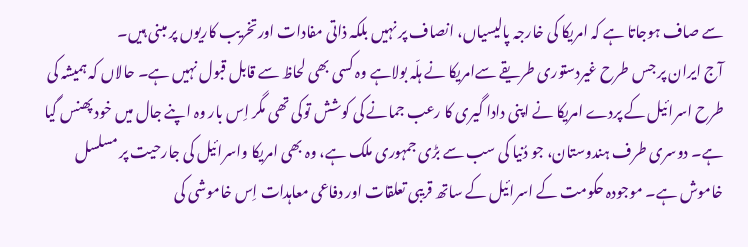سے صاف ہوجاتا ہے کہ امریکا کی خارجہ پالیسیاں، انصاف پر نہیں بلکہ ذاتی مفادات اورتخریب کاریوں پر مبنی ہیں۔
آج ایران پر جس طرح غیردستوری طریقے سےامریکا نے ہلّہ بولاہے وہ کسی بھی لحاظ سے قابل قبول نہیں ہے۔ حالاں کہ ہمیشہ کی طرح اسرائیل کے پردے امریکا نے اپنی دادا گیری کا رعب جمانے کی کوشش توکی تھی مگر اِس بار وہ اپنے جال میں خود پھنس گیا ہے۔ دوسری طرف ہندوستان، جو دُنیا کی سب سے بڑی جمہوری ملک ہے، وہ بھی امریکا واسرائیل کی جارحیت پر مسلسل خاموش ہے۔ موجودہ حکومت کے اسرائیل کے ساتھ قریبی تعلقات اور دفاعی معاہدات اِس خاموشی کی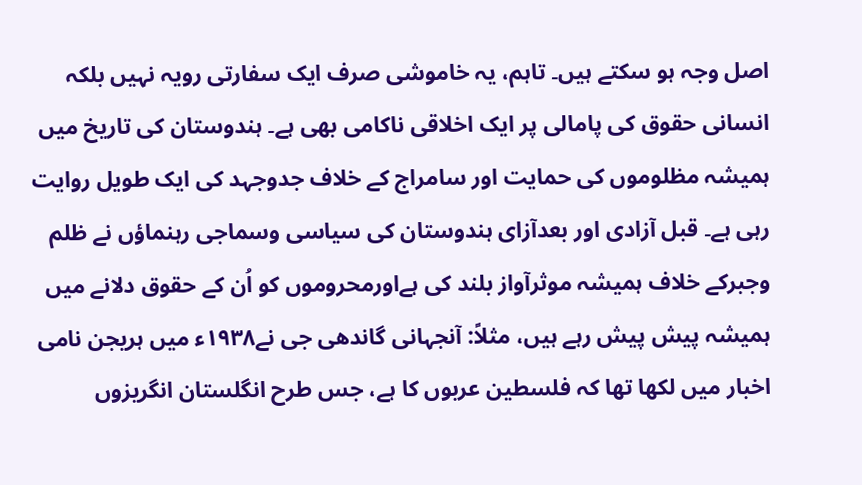اصل وجہ ہو سکتے ہیں۔ تاہم، یہ خاموشی صرف ایک سفارتی رویہ نہیں بلکہ انسانی حقوق کی پامالی پر ایک اخلاقی ناکامی بھی ہے۔ ہندوستان کی تاریخ میں ہمیشہ مظلوموں کی حمایت اور سامراج کے خلاف جدوجہد کی ایک طویل روایت رہی ہے۔ قبل آزادی اور بعدآزای ہندوستان کی سیاسی وسماجی رہنماؤں نے ظلم وجبرکے خلاف ہمیشہ موثرآواز بلند کی ہےاورمحروموں کو اُن کے حقوق دلانے میں ہمیشہ پیش پیش رہے ہیں، مثلاً: آنجہانی گاندھی جی نے۱۹۳۸ء میں ہریجن نامی اخبار میں لکھا تھا کہ فلسطین عربوں کا ہے، جس طرح انگلستان انگریزوں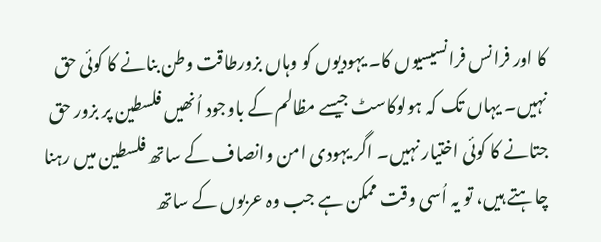کا اور فرانس فرانسیسیوں کا۔ یہودیوں کو وہاں بزورطاقت وطن بنانے کا کوئی حق نہیں۔ یہاں تک کہ ہولوکاسٹ جیسے مظالم کے باوجود اُنھیں فلسطین پر بزور حق جتانے کا کوئی اختیار نہیں۔ اگر یہودی امن وانصاف کے ساتھ فلسطین میں رہنا چاہتے ہیں، تو یہ اُسی وقت ممکن ہے جب وہ عربوں کے ساتھ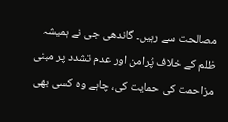مصالحت سے رہیں۔ گاندھی جی نے ہمیشہ ظلم کے خلاف پُرامن اور عدم تشدد پر مبنی مزاحمت کی حمایت کی، چاہے وہ کسی بھی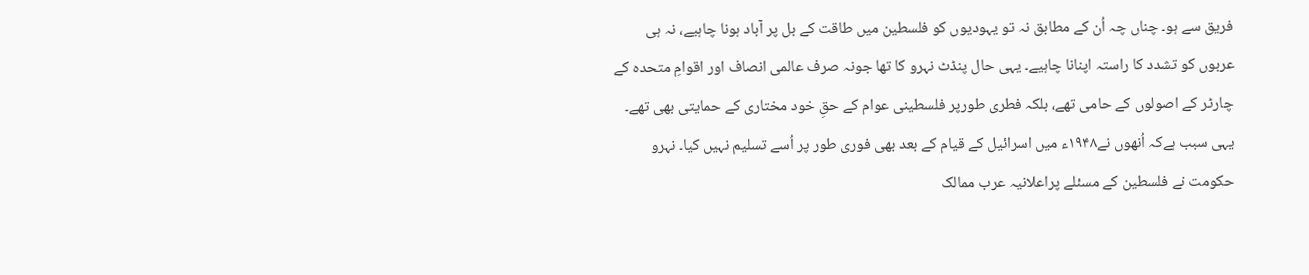فریق سے ہو۔ چناں چہ اُن کے مطابق نہ تو یہودیوں کو فلسطین میں طاقت کے بل پر آباد ہونا چاہیے، نہ ہی عربوں کو تشدد کا راستہ اپنانا چاہیے۔ یہی حال پنڈٹ نہرو کا تھا جونہ صرف عالمی انصاف اور اقوامِ متحدہ کے چارٹر کے اصولوں کے حامی تھے، بلکہ فطری طورپر فلسطینی عوام کے حقِ خود مختاری کے حمایتی بھی تھے۔ یہی سبب ہےکہ اُنھوں نے۱۹۴۸ء میں اسرائیل کے قیام کے بعد بھی فوری طور پر اُسے تسلیم نہیں کیا۔ نہرو حکومت نے فلسطین کے مسئلے پراعلانیہ عرب ممالک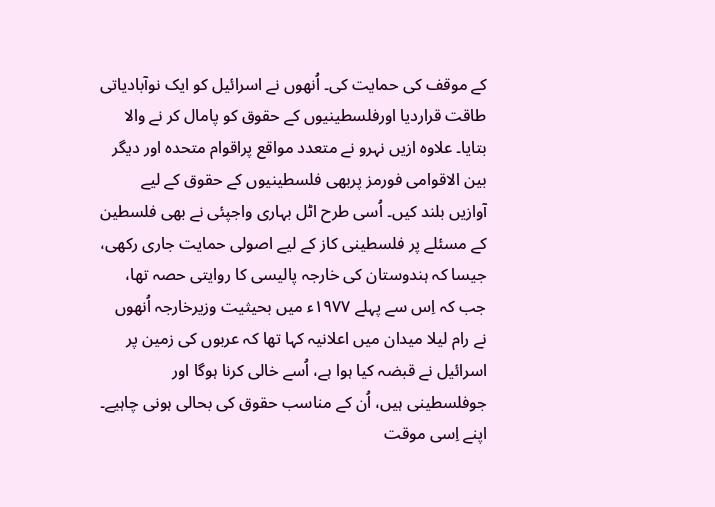کے موقف کی حمایت کی۔ اُنھوں نے اسرائیل کو ایک نوآبادیاتی طاقت قراردیا اورفلسطینیوں کے حقوق کو پامال کر نے والا بتایا۔ علاوہ ازیں نہرو نے متعدد مواقع پراقوام متحدہ اور دیگر بین الاقوامی فورمز پربھی فلسطینیوں کے حقوق کے لیے آوازیں بلند کیں۔ اُسی طرح اٹل بہاری واجپئی نے بھی فلسطین کے مسئلے پر فلسطینی کاز کے لیے اصولی حمایت جاری رکھی، جیسا کہ ہندوستان کی خارجہ پالیسی کا روایتی حصہ تھا، جب کہ اِس سے پہلے ۱۹۷۷ء میں بحیثیت وزیرخارجہ اُنھوں نے رام لیلا میدان میں اعلانیہ کہا تھا کہ عربوں کی زمین پر اسرائیل نے قبضہ کیا ہوا ہے، اُسے خالی کرنا ہوگا اور جوفلسطینی ہیں، اُن کے مناسب حقوق کی بحالی ہونی چاہیے۔ اپنے اِسی موقت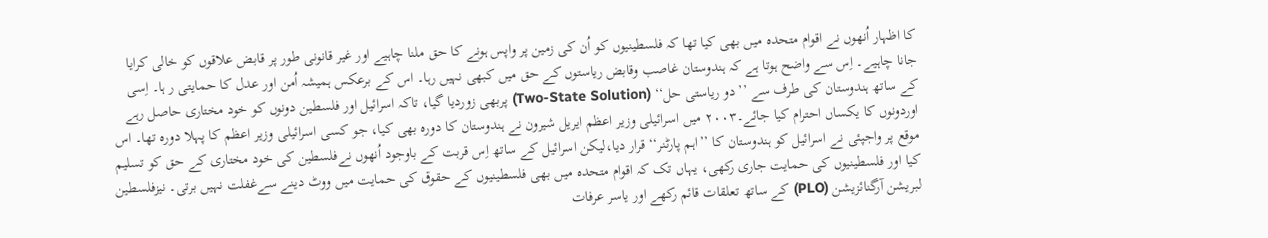کا اظہار اُنھوں نے اقوام متحدہ میں بھی کیا تھا کہ فلسطینیوں کو اُن کی زمین پر واپس ہونے کا حق ملنا چاہیے اور غیر قانونی طور پر قابض علاقوں کو خالی کرایا جانا چاہیے۔ اِس سے واضح ہوتا ہے کہ ہندوستان غاصب وقابض ریاستوں کے حق میں کبھی نہیں رہا۔ اس کے برعکس ہمیشہ اُمن اور عدل کا حمایتی ر ہا۔ اِسی کے ساتھ ہندوستان کی طرف سے ’’دو ریاستی حل‘‘ (Two-State Solution) پربھی زوردیا گیا، تاکہ اسرائیل اور فلسطین دونوں کو خود مختاری حاصل رہے اوردونوں کا یکساں احترام کیا جائے۔۲۰۰۳ میں اسرائیلی وزیر اعظم ایریل شیرون نے ہندوستان کا دورہ بھی کیا، جو کسی اسرائیلی وزیر اعظم کا پہلا دورہ تھا۔ اس موقع پر واجپئی نے اسرائیل کو ہندوستان کا ’’اہم پارٹنر‘‘ قرار دیا،لیکن اسرائیل کے ساتھ اِس قربت کے باوجود اُنھوں نےفلسطین کی خود مختاری کے حق کو تسلیم کیا اور فلسطینیوں کی حمایت جاری رکھی، یہاں تک کہ اقوام متحدہ میں بھی فلسطینیوں کے حقوق کی حمایت میں ووٹ دینے سےغفلت نہیں برتی۔ نیزفلسطین لبریشن آرگنائزیشن (PLO) کے ساتھ تعلقات قائم رکھے اور یاسر عرفات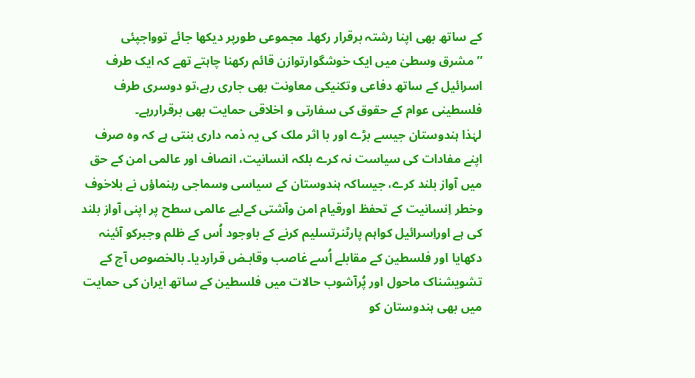کے ساتھ بھی اپنا رشتہ برقرار رکھا۔ مجموعی طورپر دیکھا جائے توواجپئی ’’مشرق وسطیٰ میں ایک خوشگوارتوازن قائم رکھنا چاہتے تھے کہ ایک طرف اسرائیل کے ساتھ دفاعی وتکنیکی معاونت بھی جاری رہے،تو دوسری طرف فلسطینی عوام کے حقوق کی سفارتی و اخلاقی حمایت بھی برقراررہے۔
لہٰذا ہندوستان جیسے بڑے اور با اثر ملک کی یہ ذمہ داری بنتی ہے کہ وہ صرف اپنے مفادات کی سیاست نہ کرے بلکہ انسانیت، انصاف اور عالمی امن کے حق میں آواز بلند کرے، جیساکہ ہندوستان کے سیاسی وسماجی رہنماؤں نے بلاخوف وخطر اِنسانیت کے تحفظ اورقیام امن وآشتی کےلیے عالمی سطح پر اپنی آواز بلند کی ہے اوراِسرائیل کواہم پارٹنرتسلیم کرنے کے باوجود اُس کے ظلم وجبرکو آئینہ دکھایا اور فلسطین کے مقابلے اُسے غاصب وقابـض قراردیا۔ بالخصوص آج کے تشویشناک ماحول اور پُرآشوب حالات میں فلسطین کے ساتھ ایران کی حمایت میں بھی ہندوستان کو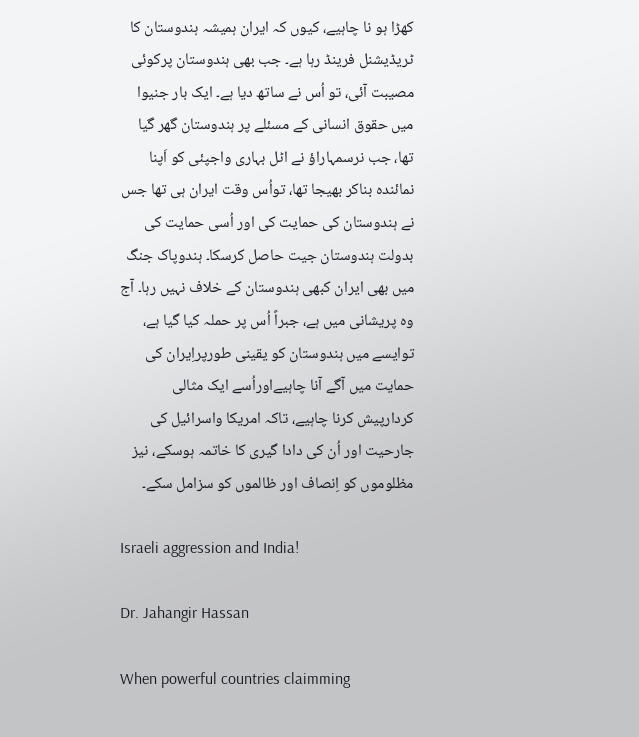کھڑا ہو نا چاہیے، کیوں کہ ایران ہمیشہ ہندوستان کا ٹریڈیشنل فرینڈ رہا ہے۔ جب بھی ہندوستان پرکوئی مصیبت آئی، تو اُس نے ساتھ دیا ہے۔ ایک بار جنیوا میں حقوق انسانی کے مسئلے پر ہندوستان گھر گیا تھا، جب نرسمہاراؤ نے اٹل بہاری واجپئی کو اَپنا نمائندہ بناکر بھیجا تھا، تواُس وقت ایران ہی تھا جس نے ہندوستان کی حمایت کی اور اُسی حمایت کی بدولت ہندوستان جیت حاصل کرسکا۔ ہندوپاک جنگ میں بھی ایران کبھی ہندوستان کے خلاف نہیں رہا۔ آج وہ پریشانی میں ہے، جبراً اُس پر حملہ کیا گیا ہے، توایسے میں ہندوستان کو یقینی طورپراِیران کی حمایت میں آگے آنا چاہیےاوراُسے ایک مثالی کردارپیش کرنا چاہیے، تاکہ امریکا واسرائیل کی جارحیت اور اُن کی دادا گیری کا خاتمہ ہوسکے، نیز مظلوموں کو اِنصاف اور ظالموں کو سزامل سکے۔

Israeli aggression and India!

Dr. Jahangir Hassan

When powerful countries claimming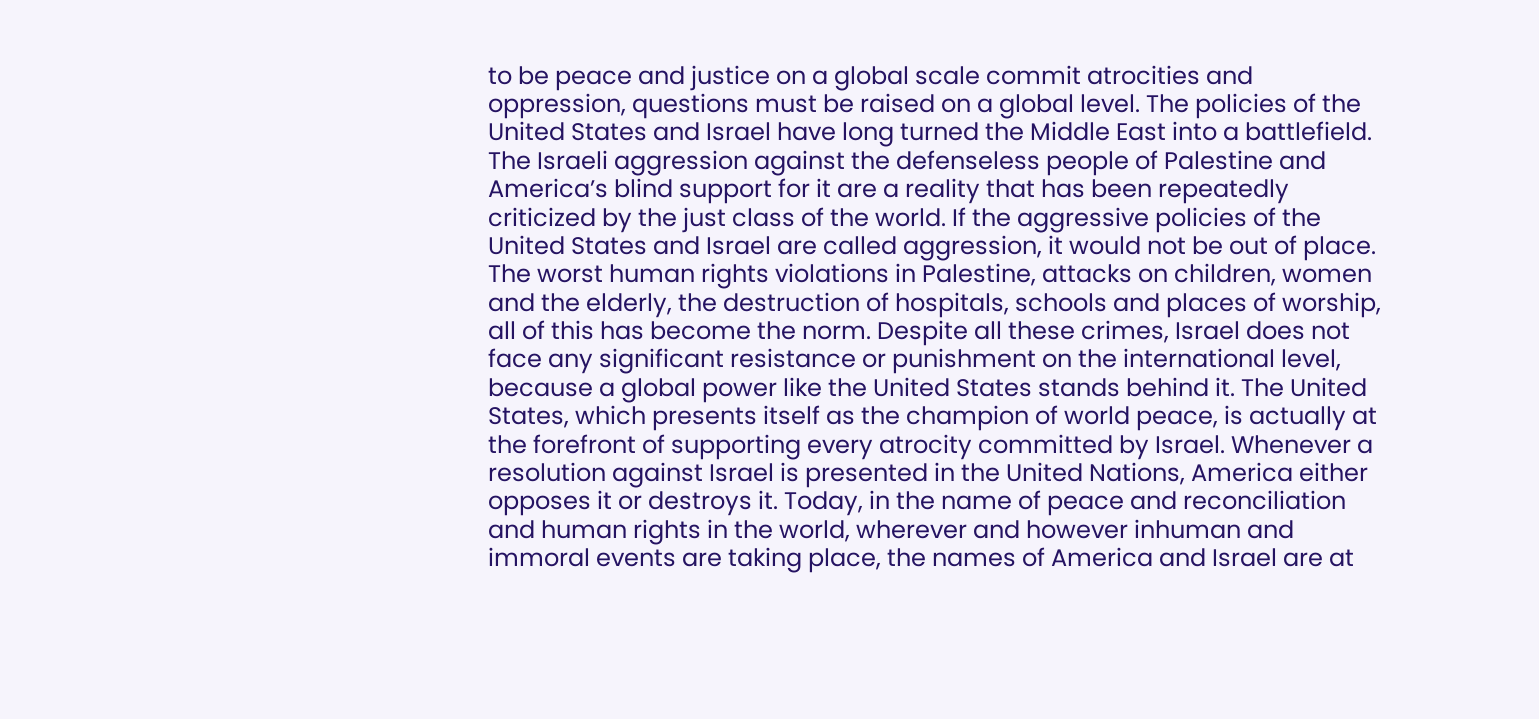to be peace and justice on a global scale commit atrocities and oppression, questions must be raised on a global level. The policies of the United States and Israel have long turned the Middle East into a battlefield. The Israeli aggression against the defenseless people of Palestine and America’s blind support for it are a reality that has been repeatedly criticized by the just class of the world. If the aggressive policies of the United States and Israel are called aggression, it would not be out of place. The worst human rights violations in Palestine, attacks on children, women and the elderly, the destruction of hospitals, schools and places of worship, all of this has become the norm. Despite all these crimes, Israel does not face any significant resistance or punishment on the international level, because a global power like the United States stands behind it. The United States, which presents itself as the champion of world peace, is actually at the forefront of supporting every atrocity committed by Israel. Whenever a resolution against Israel is presented in the United Nations, America either opposes it or destroys it. Today, in the name of peace and reconciliation and human rights in the world, wherever and however inhuman and immoral events are taking place, the names of America and Israel are at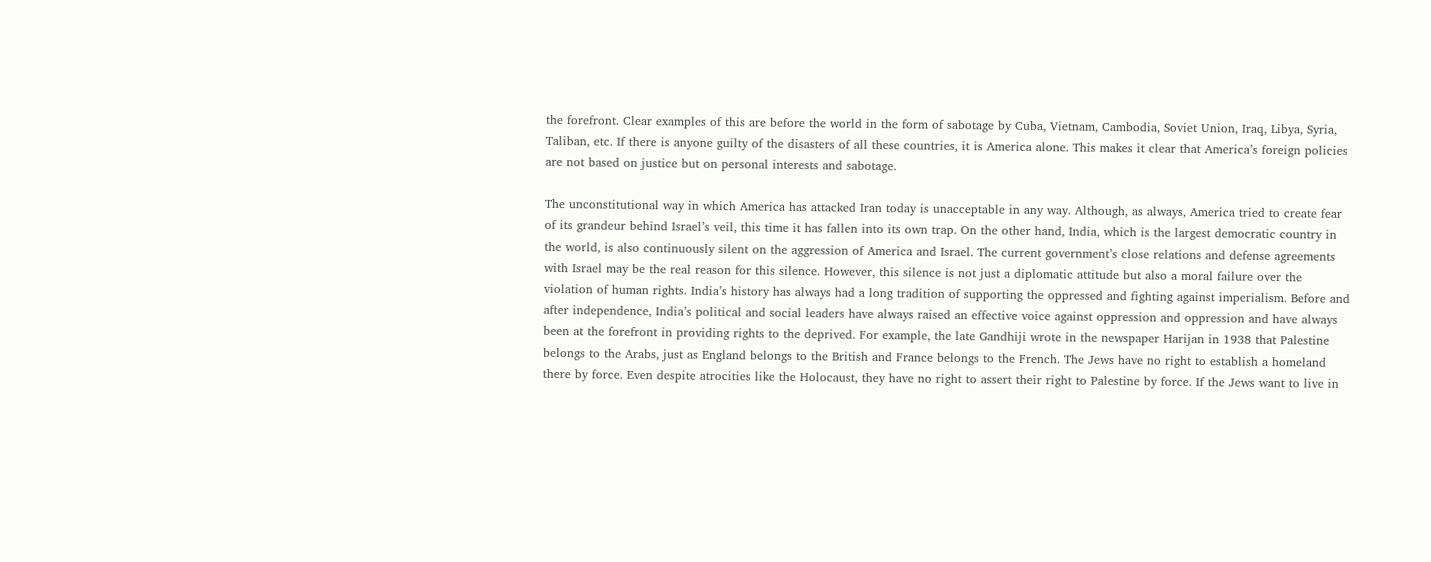the forefront. Clear examples of this are before the world in the form of sabotage by Cuba, Vietnam, Cambodia, Soviet Union, Iraq, Libya, Syria, Taliban, etc. If there is anyone guilty of the disasters of all these countries, it is America alone. This makes it clear that America’s foreign policies are not based on justice but on personal interests and sabotage.

The unconstitutional way in which America has attacked Iran today is unacceptable in any way. Although, as always, America tried to create fear of its grandeur behind Israel’s veil, this time it has fallen into its own trap. On the other hand, India, which is the largest democratic country in the world, is also continuously silent on the aggression of America and Israel. The current government’s close relations and defense agreements with Israel may be the real reason for this silence. However, this silence is not just a diplomatic attitude but also a moral failure over the violation of human rights. India’s history has always had a long tradition of supporting the oppressed and fighting against imperialism. Before and after independence, India’s political and social leaders have always raised an effective voice against oppression and oppression and have always been at the forefront in providing rights to the deprived. For example, the late Gandhiji wrote in the newspaper Harijan in 1938 that Palestine belongs to the Arabs, just as England belongs to the British and France belongs to the French. The Jews have no right to establish a homeland there by force. Even despite atrocities like the Holocaust, they have no right to assert their right to Palestine by force. If the Jews want to live in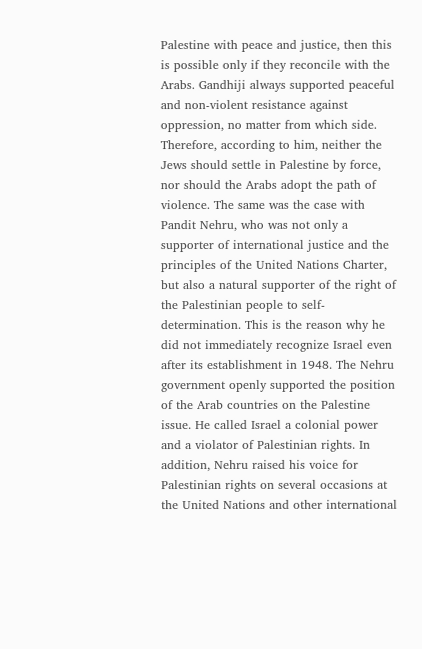Palestine with peace and justice, then this is possible only if they reconcile with the Arabs. Gandhiji always supported peaceful and non-violent resistance against oppression, no matter from which side. Therefore, according to him, neither the Jews should settle in Palestine by force, nor should the Arabs adopt the path of violence. The same was the case with Pandit Nehru, who was not only a supporter of international justice and the principles of the United Nations Charter, but also a natural supporter of the right of the Palestinian people to self-determination. This is the reason why he did not immediately recognize Israel even after its establishment in 1948. The Nehru government openly supported the position of the Arab countries on the Palestine issue. He called Israel a colonial power and a violator of Palestinian rights. In addition, Nehru raised his voice for Palestinian rights on several occasions at the United Nations and other international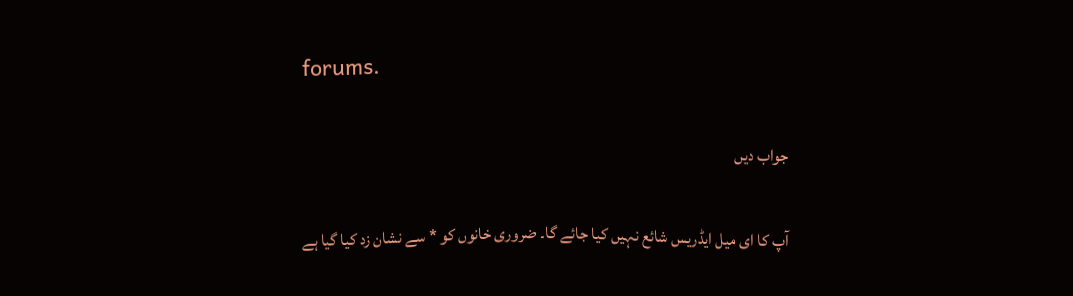forums.

جواب دیں

آپ کا ای میل ایڈریس شائع نہیں کیا جائے گا۔ ضروری خانوں کو * سے نشان زد کیا گیا ہے